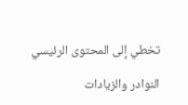تخطي إلى المحتوى الرئيسي

النوادر والزيادات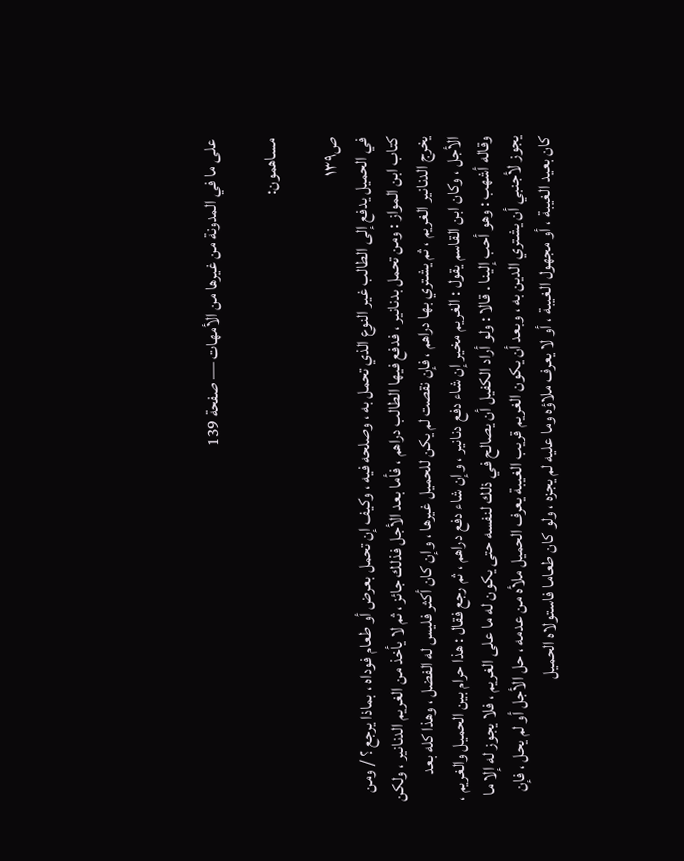على ما في المدونة من غيرها من الأمهات — صفحة 139

مساهمون:

ص١٣٩
في الحميل يدفع إلى الطالب غير النوع الذي تحمل به ، وصلحه فيه ، وكيف إن تحمل بعرض أو طعام فوداه ، بماذا يرجع ؟ / ومن كتاب ابن المواز : ومن تحمل بدنانير ، فدفع فيها الطالب دراهم ، فأما بعد الأجل فذلك جائز ، ثم لا يأخذ من الغريم الدنانير ، ولكن يخرج الدنانير الغريم ، ثم يشتري بها دراهم ، فإن نقصت لم يكن للحميل غيرها ، وإن كان أكثر فليس له الفضل ، وهذا كله بعد الأجل ، وكان ابن القاسم يقول : الغريم مخير إن شاء دفع دنانير ، وإن شاء دفع دراهم ، ثم رجع فقال : هذا حرام بين الحميل والغريم ، وقاله أشهب : وهو أحب إلينا . قالا : ولو أراد الكفيل أن يصالح في ذلك لنفسه حتى يكون له ما على الغريم ، فلا يجوز له إلا ما يجوز لأجنبي أن يشتري الدين به ، وبعد أن يكون الغريم قريب الغيبة يعرف الحميل ملأه من عدمه ، حل الأجل أو لم يحل ، فإن كان بعيد الغيبة ، أو مجهول الغيبة ، أو لا يعرف ملاؤه وما عليه لم يجزه ، ولو كان طعاما فاستولاه الحميل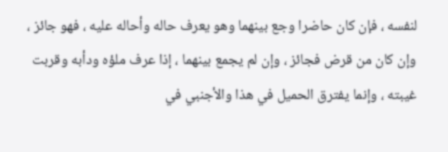لنفسه ، فإن كان حاضرا وجع بينهما وهو يعرف حاله وأحاله عليه ، فهو جائز ، وإن كان من قرض فجائز ، وإن لم يجمع بينهما ، إذا عرف ملؤه ودأبه وقربت غيبته ، وإنما يفترق الحميل في هذا والأجنبي في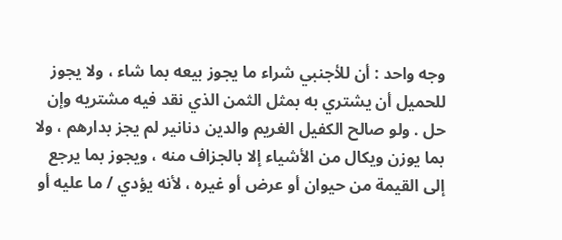وجه واحد : أن للأجنبي شراء ما يجوز بيعه بما شاء ، ولا يجوز للحميل أن يشتري به بمثل الثمن الذي نقد فيه مشتريه وإن حل . ولو صالح الكفيل الغريم والدين دنانير لم يجز بدارهم ، ولا بما يوزن ويكال من الأشياء إلا بالجزاف منه ، ويجوز بما يرجع إلى القيمة من حيوان أو عرض أو غيره ، لأنه يؤدي / ما عليه أو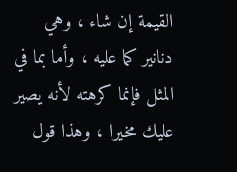القيمة إن شاء ، وهي دنانير كما عليه ، وأما بما في المثل فإنما كرهته لأنه يصير عليك مخيرا ، وهذا قول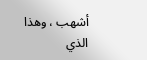أشهب ، وهذا الذي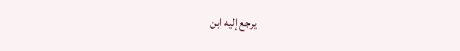يرجع إليه ابن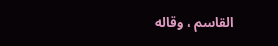القاسم ، وقاله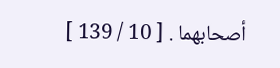أصحابهما . [ 10 / 139 ]